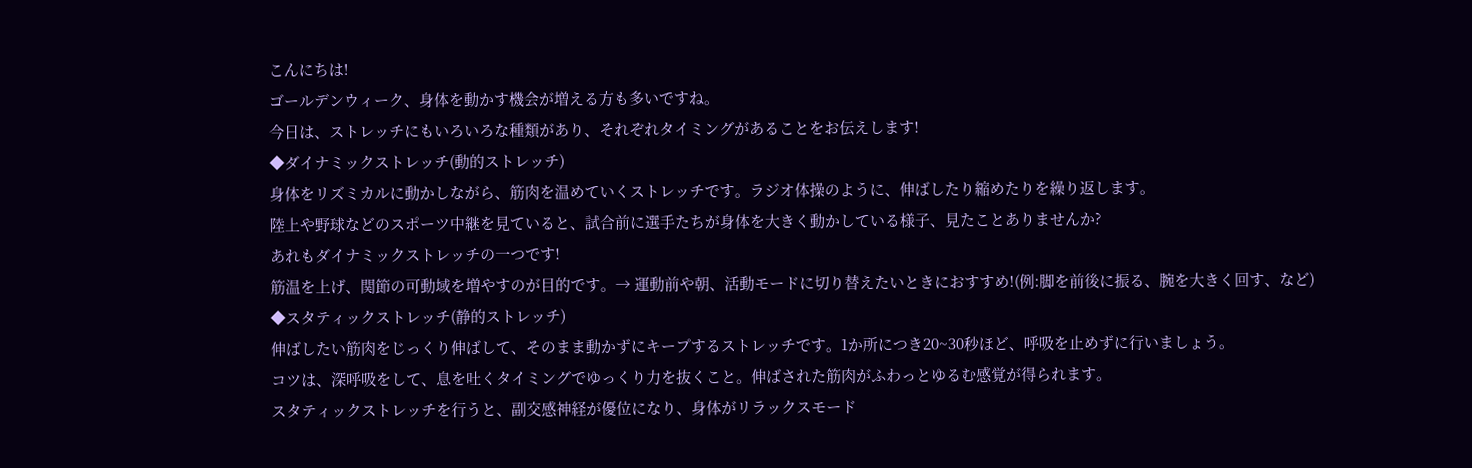こんにちは!
ゴールデンウィーク、身体を動かす機会が増える方も多いですね。
今日は、ストレッチにもいろいろな種類があり、それぞれタイミングがあることをお伝えします!
◆ダイナミックストレッチ(動的ストレッチ)
身体をリズミカルに動かしながら、筋肉を温めていくストレッチです。ラジオ体操のように、伸ばしたり縮めたりを繰り返します。
陸上や野球などのスポーツ中継を見ていると、試合前に選手たちが身体を大きく動かしている様子、見たことありませんか?
あれもダイナミックストレッチの一つです!
筋温を上げ、関節の可動域を増やすのが目的です。→ 運動前や朝、活動モードに切り替えたいときにおすすめ!(例:脚を前後に振る、腕を大きく回す、など)
◆スタティックストレッチ(静的ストレッチ)
伸ばしたい筋肉をじっくり伸ばして、そのまま動かずにキープするストレッチです。1か所につき20~30秒ほど、呼吸を止めずに行いましょう。
コツは、深呼吸をして、息を吐くタイミングでゆっくり力を抜くこと。伸ばされた筋肉がふわっとゆるむ感覚が得られます。
スタティックストレッチを行うと、副交感神経が優位になり、身体がリラックスモード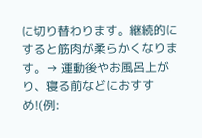に切り替わります。継続的にすると筋肉が柔らかくなります。→ 運動後やお風呂上がり、寝る前などにおすすめ!(例: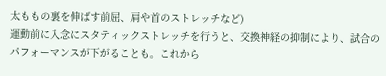太ももの裏を伸ばす前屈、肩や首のストレッチなど)
運動前に入念にスタティックストレッチを行うと、交換神経の抑制により、試合のパフォーマンスが下がることも。これから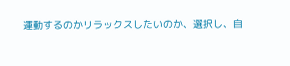運動するのかリラックスしたいのか、選択し、自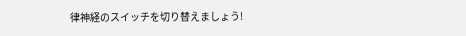律神経のスイッチを切り替えましょう!